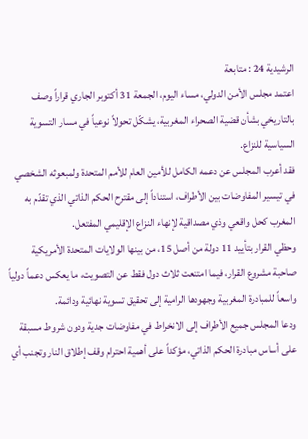الرشيدية 24 : متابعة
اعتمد مجلس الأمن الدولي، مساء اليوم، الجمعة 31 أكتوبر الجاري قراراً وصف بالتاريخي بشأن قضية الصحراء المغربية، يشكّل تحولاً نوعياً في مسار التسوية السياسية للنزاع.
فقد أعرب المجلس عن دعمه الكامل للأمين العام للأمم المتحدة ولمبعوثه الشخصي في تيسير المفاوضات بين الأطراف، استناداً إلى مقترح الحكم الذاتي الذي تقدّم به المغرب كحل واقعي وذي مصداقية لإنهاء النزاع الإقليمي المفتعل.
وحظي القرار بتأييد 11 دولة من أصل 15، من بينها الولايات المتحدة الأمريكية صاحبة مشروع القرار، فيما امتنعت ثلاث دول فقط عن التصويت، ما يعكس دعماً دولياً واسعاً للمبادرة المغربية وجهودها الرامية إلى تحقيق تسوية نهائية ودائمة.
ودعا المجلس جميع الأطراف إلى الانخراط في مفاوضات جدية ودون شروط مسبقة على أساس مبادرة الحكم الذاتي، مؤكداً على أهمية احترام وقف إطلاق النار وتجنب أي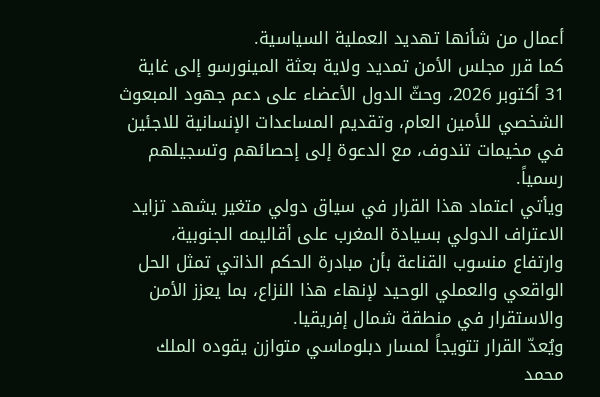أعمال من شأنها تهديد العملية السياسية.
كما قرر مجلس الأمن تمديد ولاية بعثة المينورسو إلى غاية 31 أكتوبر 2026، وحثّ الدول الأعضاء على دعم جهود المبعوث الشخصي للأمين العام، وتقديم المساعدات الإنسانية للاجئين في مخيمات تندوف، مع الدعوة إلى إحصائهم وتسجيلهم رسمياً.
ويأتي اعتماد هذا القرار في سياق دولي متغير يشهد تزايد الاعتراف الدولي بسيادة المغرب على أقاليمه الجنوبية، وارتفاع منسوب القناعة بأن مبادرة الحكم الذاتي تمثل الحل الواقعي والعملي الوحيد لإنهاء هذا النزاع، بما يعزز الأمن والاستقرار في منطقة شمال إفريقيا.
ويُعدّ القرار تتويجاً لمسار دبلوماسي متوازن يقوده الملك محمد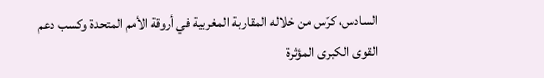السادس، كرّس من خلاله المقاربة المغربية في أروقة الأمم المتحدة وكسب دعم القوى الكبرى المؤثرة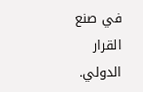في صنع القرار الدولي.